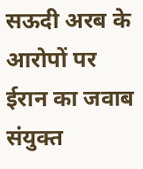सऊदी अरब के आरोपों पर ईरान का जवाब
संयुक्त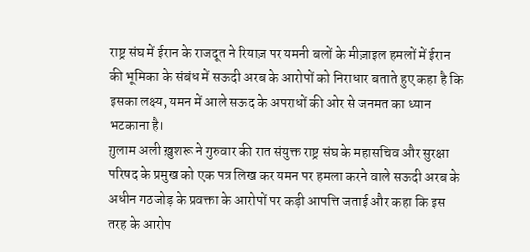राष्ट्र संघ में ईरान के राजदूत ने रियाज़ पर यमनी बलों के मीज़ाइल हमलों में ईरान की भूमिका के संबंध में सऊदी अरब के आरोपों को निराधार बताते हुए कहा है कि इसका लक्ष्य, यमन में आले सऊद के अपराधों की ओर से जनमत का ध्यान भटकाना है।
ग़ुलाम अली ख़ुशरू ने गुरुवार की रात संयुक्त राष्ट्र संघ के महासचिव और सुरक्षा परिषद के प्रमुख को एक पत्र लिख कर यमन पर हमला करने वाले सऊदी अरब के अधीन गठजोड़ के प्रवक्ता के आरोपों पर कड़ी आपत्ति जताई और कहा कि इस तरह के आरोप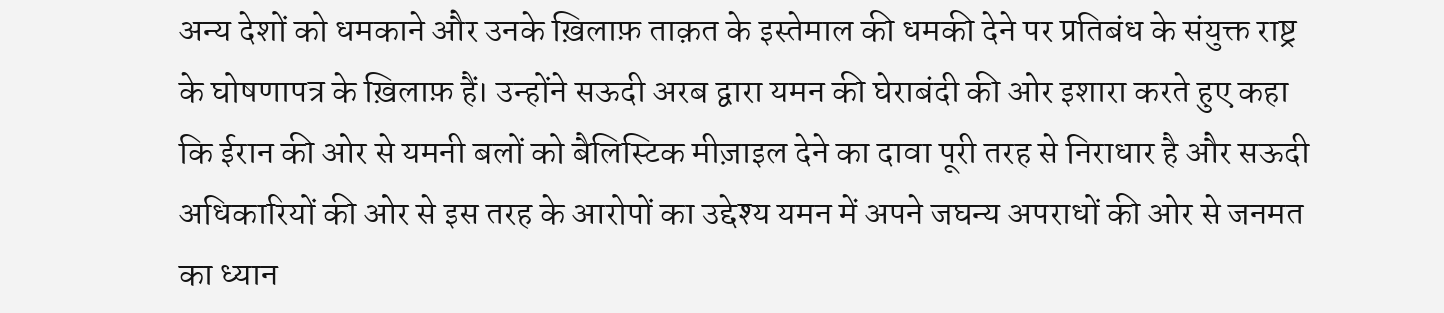अन्य देशों को धमकाने और उनके ख़िलाफ़ ताक़त के इस्तेमाल की धमकी देने पर प्रतिबंध के संयुक्त राष्ट्र के घोषणापत्र के ख़िलाफ़ हैं। उन्होंने सऊदी अरब द्वारा यमन की घेराबंदी की ओर इशारा करते हुए कहा कि ईरान की ओर से यमनी बलों को बैलिस्टिक मीज़ाइल देने का दावा पूरी तरह से निराधार है और सऊदी अधिकारियों की ओर से इस तरह के आरोपों का उद्देश्य यमन में अपने जघन्य अपराधों की ओर से जनमत का ध्यान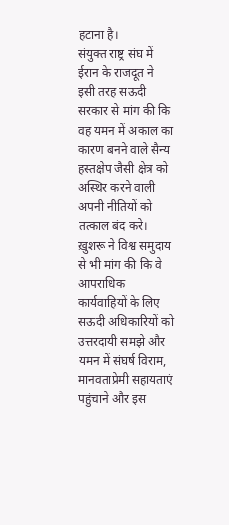हटाना है।
संयुक्त राष्ट्र संघ में ईरान के राजदूत ने इसी तरह सऊदी सरकार से मांग की कि वह यमन में अकाल का कारण बनने वाले सैन्य हस्तक्षेप जैसी क्षेत्र को अस्थिर करने वाली अपनी नीतियों को तत्काल बंद करे। ख़ुशरू ने विश्व समुदाय से भी मांग की कि वे आपराधिक कार्यवाहियों के लिए सऊदी अधिकारियों को उत्तरदायी समझे और यमन में संघर्ष विराम, मानवताप्रेमी सहायताएं पहुंचाने और इस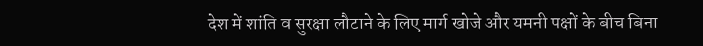देश में शांति व सुरक्षा लौटाने के लिए मार्ग खोजे और यमनी पक्षों के बीच बिना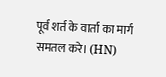पूर्व शर्त के वार्ता का मार्ग समतल करे। (HN)